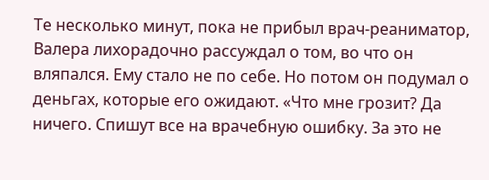Те несколько минут, пока не прибыл врач-реаниматор, Валера лихорадочно рассуждал о том, во что он вляпался. Ему стало не по себе. Но потом он подумал о деньгах, которые его ожидают. «Что мне грозит? Да ничего. Спишут все на врачебную ошибку. За это не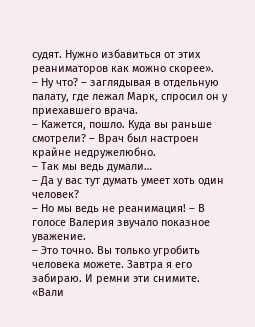судят. Нужно избавиться от этих реаниматоров как можно скорее».
– Ну что? – заглядывая в отдельную палату, где лежал Марк, спросил он у приехавшего врача.
– Кажется, пошло. Куда вы раньше смотрели? – Врач был настроен крайне недружелюбно.
– Так мы ведь думали…
– Да у вас тут думать умеет хоть один человек?
– Но мы ведь не реанимация! – В голосе Валерия звучало показное уважение.
– Это точно. Вы только угробить человека можете. Завтра я его забираю. И ремни эти снимите.
«Вали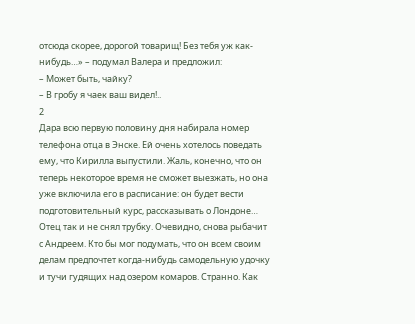отсюда скорее, дорогой товарищ! Без тебя уж как-нибудь…» – подумал Валера и предложил:
– Может быть, чайку?
– В гробу я чаек ваш видел!..
2
Дара всю первую половину дня набирала номер телефона отца в Энске. Ей очень хотелось поведать ему, что Кирилла выпустили. Жаль, конечно, что он теперь некоторое время не сможет выезжать, но она уже включила его в расписание: он будет вести подготовительный курс, рассказывать о Лондоне…
Отец так и не снял трубку. Очевидно, снова рыбачит с Андреем. Кто бы мог подумать, что он всем своим делам предпочтет когда-нибудь самодельную удочку и тучи гудящих над озером комаров. Странно. Как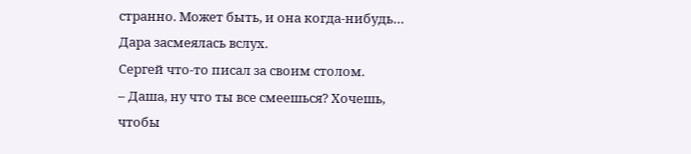странно. Может быть, и она когда-нибудь… Дара засмеялась вслух.
Сергей что-то писал за своим столом.
– Даша, ну что ты все смеешься? Хочешь, чтобы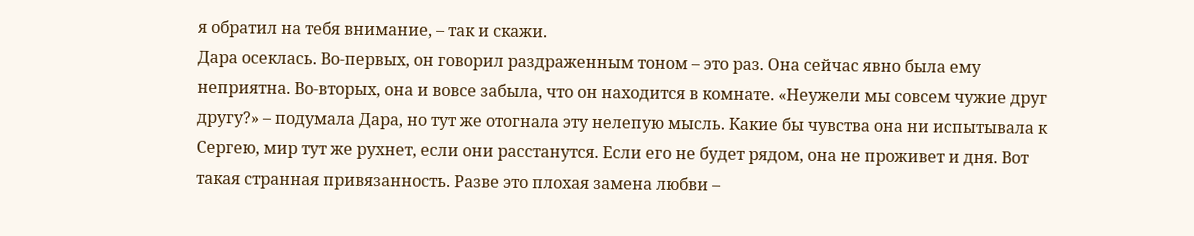я обратил на тебя внимание, – так и скажи.
Дара осеклась. Во-первых, он говорил раздраженным тоном – это раз. Она сейчас явно была ему неприятна. Во-вторых, она и вовсе забыла, что он находится в комнате. «Неужели мы совсем чужие друг другу?» – подумала Дара, но тут же отогнала эту нелепую мысль. Какие бы чувства она ни испытывала к Сергею, мир тут же рухнет, если они расстанутся. Если его не будет рядом, она не проживет и дня. Вот такая странная привязанность. Разве это плохая замена любви –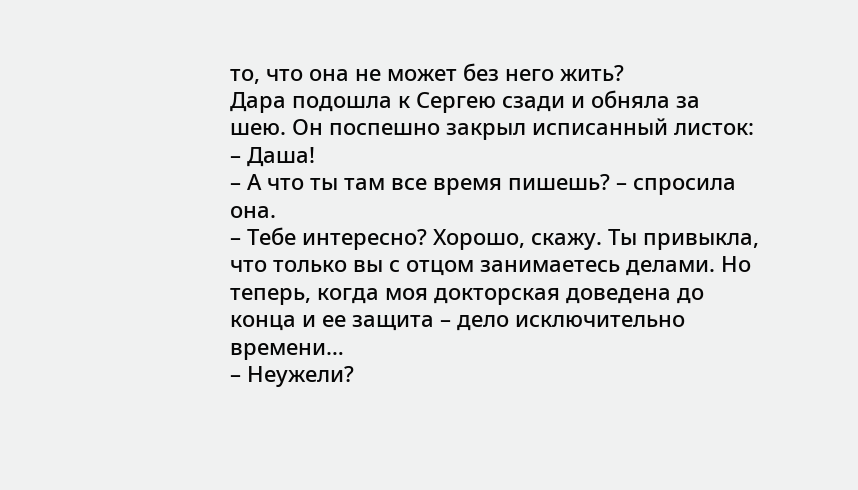то, что она не может без него жить?
Дара подошла к Сергею сзади и обняла за шею. Он поспешно закрыл исписанный листок:
– Даша!
– А что ты там все время пишешь? – спросила она.
– Тебе интересно? Хорошо, скажу. Ты привыкла, что только вы с отцом занимаетесь делами. Но теперь, когда моя докторская доведена до конца и ее защита – дело исключительно времени…
– Неужели?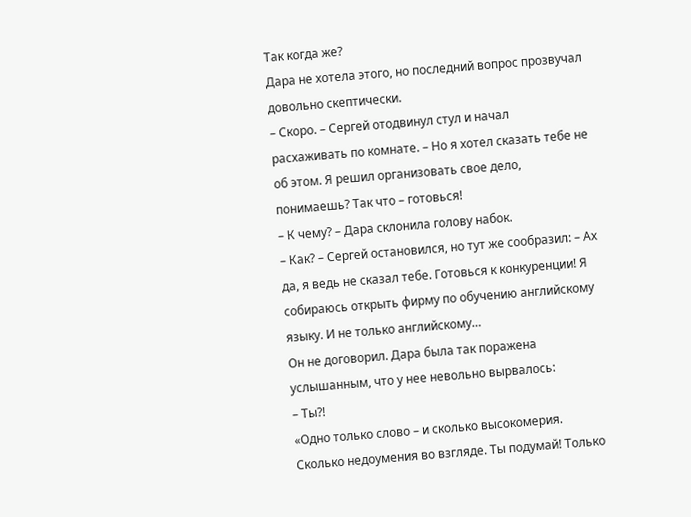Так когда же?
Дара не хотела этого, но последний вопрос прозвучал довольно скептически.
– Скоро. – Сергей отодвинул стул и начал расхаживать по комнате. – Но я хотел сказать тебе не об этом. Я решил организовать свое дело, понимаешь? Так что – готовься!
– К чему? – Дара склонила голову набок.
– Как? – Сергей остановился, но тут же сообразил: – Ах да, я ведь не сказал тебе. Готовься к конкуренции! Я собираюсь открыть фирму по обучению английскому языку. И не только английскому…
Он не договорил. Дара была так поражена услышанным, что у нее невольно вырвалось:
– Ты?!
«Одно только слово – и сколько высокомерия. Сколько недоумения во взгляде. Ты подумай! Только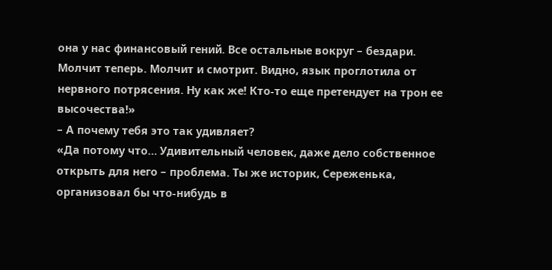она у нас финансовый гений. Все остальные вокруг – бездари. Молчит теперь. Молчит и смотрит. Видно, язык проглотила от нервного потрясения. Ну как же! Кто-то еще претендует на трон ее высочества!»
– А почему тебя это так удивляет?
«Да потому что… Удивительный человек, даже дело собственное открыть для него – проблема. Ты же историк, Сереженька, организовал бы что-нибудь в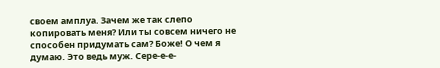своем амплуа. Зачем же так слепо копировать меня? Или ты совсем ничего не способен придумать сам? Боже! О чем я думаю. Это ведь муж. Сере-е-е-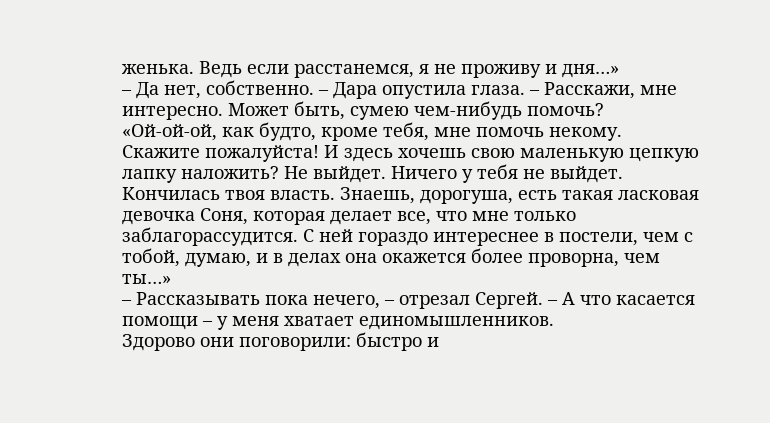женька. Ведь если расстанемся, я не проживу и дня…»
– Да нет, собственно. – Дара опустила глаза. – Расскажи, мне интересно. Может быть, сумею чем-нибудь помочь?
«Ой-ой-ой, как будто, кроме тебя, мне помочь некому. Скажите пожалуйста! И здесь хочешь свою маленькую цепкую лапку наложить? Не выйдет. Ничего у тебя не выйдет. Кончилась твоя власть. Знаешь, дорогуша, есть такая ласковая девочка Соня, которая делает все, что мне только заблагорассудится. С ней гораздо интереснее в постели, чем с тобой, думаю, и в делах она окажется более проворна, чем ты…»
– Рассказывать пока нечего, – отрезал Сергей. – А что касается помощи – у меня хватает единомышленников.
Здорово они поговорили: быстро и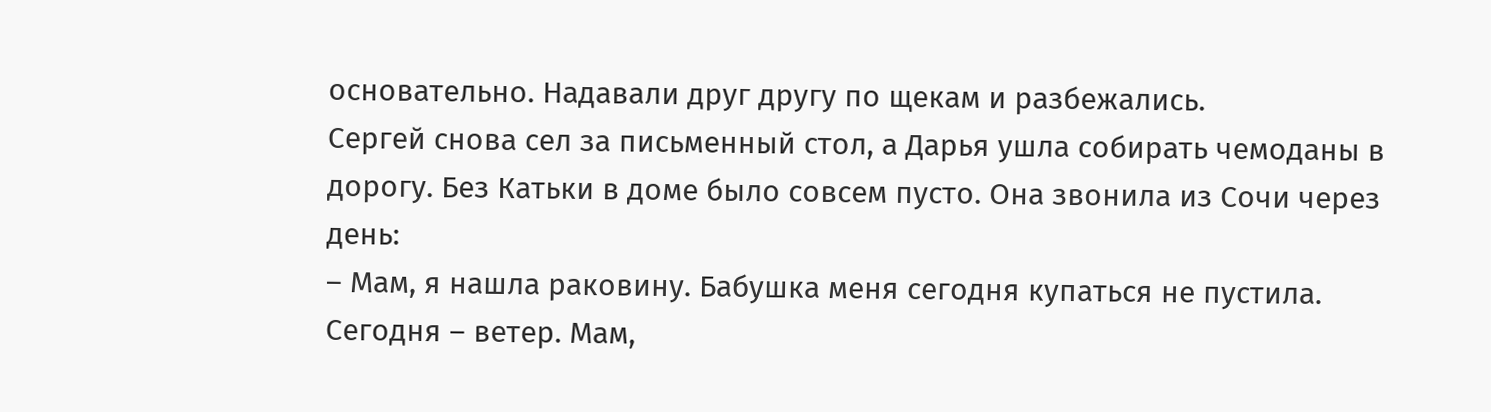основательно. Надавали друг другу по щекам и разбежались.
Сергей снова сел за письменный стол, а Дарья ушла собирать чемоданы в дорогу. Без Катьки в доме было совсем пусто. Она звонила из Сочи через день:
– Мам, я нашла раковину. Бабушка меня сегодня купаться не пустила. Сегодня – ветер. Мам,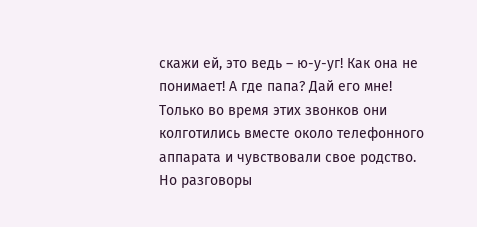скажи ей, это ведь – ю-у-уг! Как она не понимает! А где папа? Дай его мне!
Только во время этих звонков они колготились вместе около телефонного аппарата и чувствовали свое родство. Но разговоры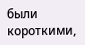были короткими,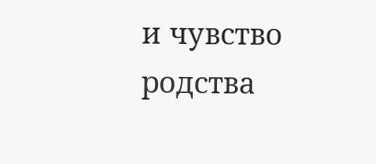и чувство родства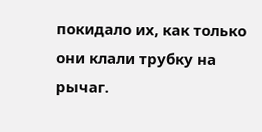покидало их, как только они клали трубку на рычаг.